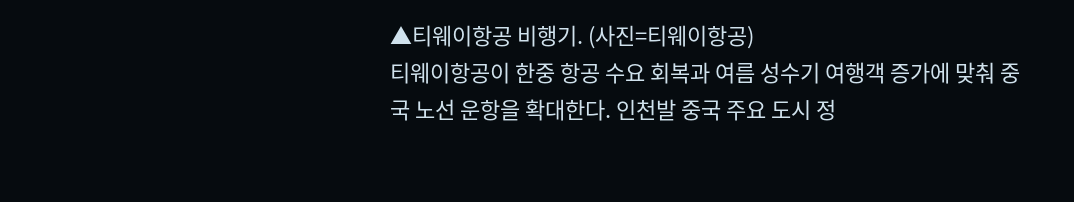▲티웨이항공 비행기. (사진=티웨이항공)
티웨이항공이 한중 항공 수요 회복과 여름 성수기 여행객 증가에 맞춰 중국 노선 운항을 확대한다. 인천발 중국 주요 도시 정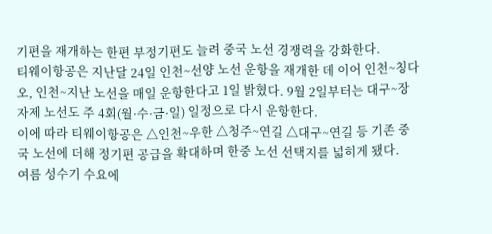기편을 재개하는 한편 부정기편도 늘려 중국 노선 경쟁력을 강화한다.
티웨이항공은 지난달 24일 인천~선양 노선 운항을 재개한 데 이어 인천~칭다오, 인천~지난 노선을 매일 운항한다고 1일 밝혔다. 9월 2일부터는 대구~장자제 노선도 주 4회(월·수·금·일) 일정으로 다시 운항한다.
이에 따라 티웨이항공은 △인천~우한 △청주~연길 △대구~연길 등 기존 중국 노선에 더해 정기편 공급을 확대하며 한중 노선 선택지를 넓히게 됐다.
여름 성수기 수요에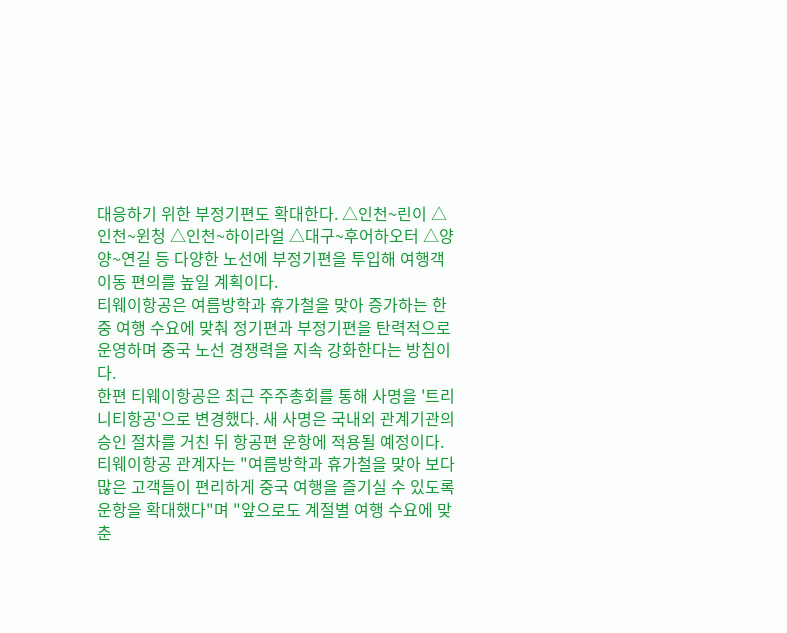대응하기 위한 부정기편도 확대한다. △인천~린이 △인천~윈청 △인천~하이라얼 △대구~후어하오터 △양양~연길 등 다양한 노선에 부정기편을 투입해 여행객 이동 편의를 높일 계획이다.
티웨이항공은 여름방학과 휴가철을 맞아 증가하는 한중 여행 수요에 맞춰 정기편과 부정기편을 탄력적으로 운영하며 중국 노선 경쟁력을 지속 강화한다는 방침이다.
한편 티웨이항공은 최근 주주총회를 통해 사명을 '트리니티항공'으로 변경했다. 새 사명은 국내외 관계기관의 승인 절차를 거친 뒤 항공편 운항에 적용될 예정이다.
티웨이항공 관계자는 "여름방학과 휴가철을 맞아 보다 많은 고객들이 편리하게 중국 여행을 즐기실 수 있도록 운항을 확대했다"며 "앞으로도 계절별 여행 수요에 맞춘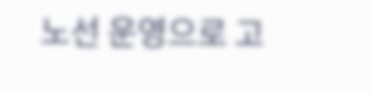노선 운영으로 고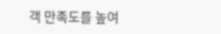객 만족도를 높여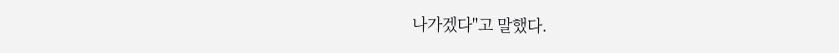나가겠다"고 말했다.